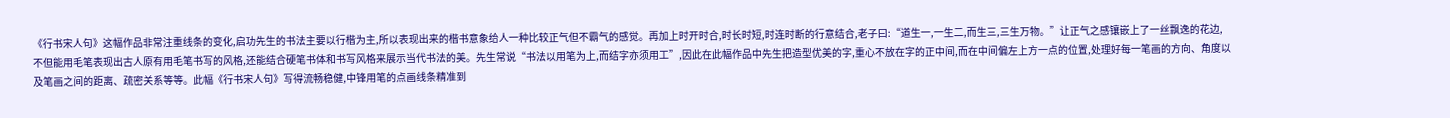《行书宋人句》这幅作品非常注重线条的变化,启功先生的书法主要以行楷为主,所以表现出来的楷书意象给人一种比较正气但不霸气的感觉。再加上时开时合,时长时短,时连时断的行意结合,老子曰:“道生一,一生二,而生三,三生万物。”让正气之感镶嵌上了一丝飘逸的花边,不但能用毛笔表现出古人原有用毛笔书写的风格,还能结合硬笔书体和书写风格来展示当代书法的美。先生常说“书法以用笔为上,而结字亦须用工”,因此在此幅作品中先生把造型优美的字,重心不放在字的正中间,而在中间偏左上方一点的位置,处理好每一笔画的方向、角度以及笔画之间的距离、疏密关系等等。此幅《行书宋人句》写得流畅稳健,中锋用笔的点画线条精准到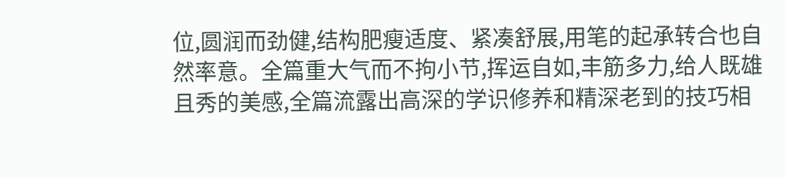位,圆润而劲健,结构肥瘦适度、紧凑舒展,用笔的起承转合也自然率意。全篇重大气而不拘小节,挥运自如,丰筋多力,给人既雄且秀的美感,全篇流露出高深的学识修养和精深老到的技巧相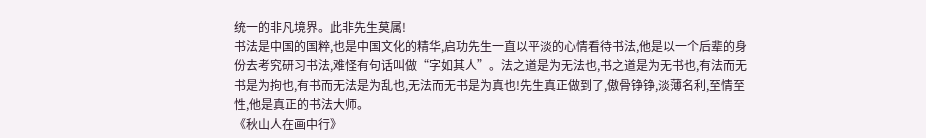统一的非凡境界。此非先生莫属!
书法是中国的国粹,也是中国文化的精华,启功先生一直以平淡的心情看待书法,他是以一个后辈的身份去考究研习书法,难怪有句话叫做“字如其人”。法之道是为无法也,书之道是为无书也,有法而无书是为拘也,有书而无法是为乱也,无法而无书是为真也!先生真正做到了,傲骨铮铮,淡薄名利,至情至性,他是真正的书法大师。
《秋山人在画中行》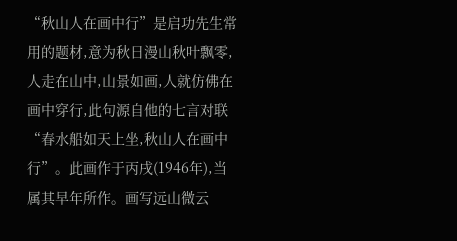“秋山人在画中行”是启功先生常用的题材,意为秋日漫山秋叶飘零,人走在山中,山景如画,人就仿佛在画中穿行,此句源自他的七言对联“春水船如天上坐,秋山人在画中行”。此画作于丙戌(1946年),当属其早年所作。画写远山微云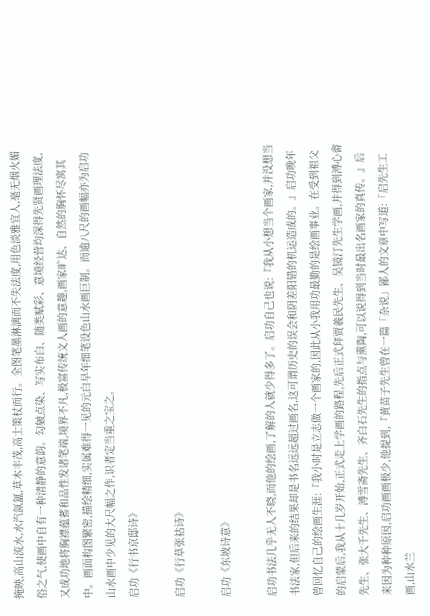掩映,高山流水,水汽氤氲,草木丰茂,高士策杖而行。全图笔墨淋漓而不失法度,用色淡雅宜人,毫无烟火媚俗之气,使画中自有一种清静的意韵。勾皴点染、写实布白、随类赋彩、意境经营均深得先贤画理法度,又成功地将胸襟蕴蓄和品性发诸笔端,境界不凡,极富传统文人画的意趣,画家旷达、自然的胸怀尽寓其中。画面构图繁密,描绘精细,实属难得一见的元白早年细笔设色山水画巨制。而逾八尺的画幅亦为启功山水画中少见的大尺幅之作,识者定当重之宝之。
启功《行书京邸诗》

启功《行草张祜诗》

启功《东坡诗意》

启功书法几乎无人不晓,而他的绘画,了解的人就少得多了。启功自己也说:『我从小想当个画家,并没想当书法家,但后来的结果却是书名远远超过画名,这可谓历史的误会和阴差阳错的机运造成的。』启功晚年曾回忆自己的绘画生涯:『我小时是立志做一个画家的,因此从小我用功最勤的是绘画事业。在受到祖父的启蒙后,我从十几岁开始,正式走上学画的路程,先后正式拜贾羲民先生、吴镜汀先生学画,并得到溥心畬先生、张大千先生、溥雪斋先生、齐白石先生的指点与熏陶,可以说得到当时最出名画家的真传。』后来因为种种原因,启功画画极少,他提到,『黄苗子先生曾在一篇「杂说」鄙人的文章中写道:「启先生工画,山水兰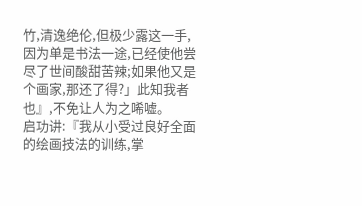竹,清逸绝伦,但极少露这一手,因为单是书法一途,已经使他尝尽了世间酸甜苦辣;如果他又是个画家,那还了得?」此知我者也』,不免让人为之唏嘘。
启功讲:『我从小受过良好全面的绘画技法的训练,掌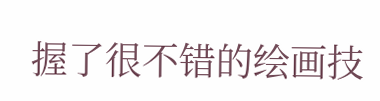握了很不错的绘画技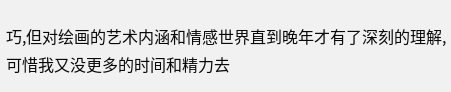巧,但对绘画的艺术内涵和情感世界直到晚年才有了深刻的理解,可惜我又没更多的时间和精力去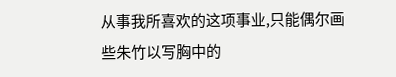从事我所喜欢的这项事业,只能偶尔画些朱竹以写胸中的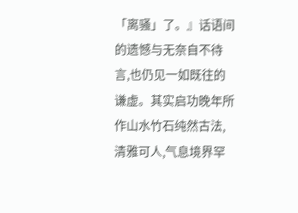「离骚」了。』话语间的遗憾与无奈自不待言,也仍见一如既往的谦虚。其实启功晚年所作山水竹石纯然古法,清雅可人,气息境界罕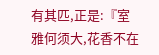有其匹,正是:『室雅何须大,花香不在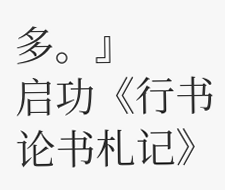多。』
启功《行书论书札记》